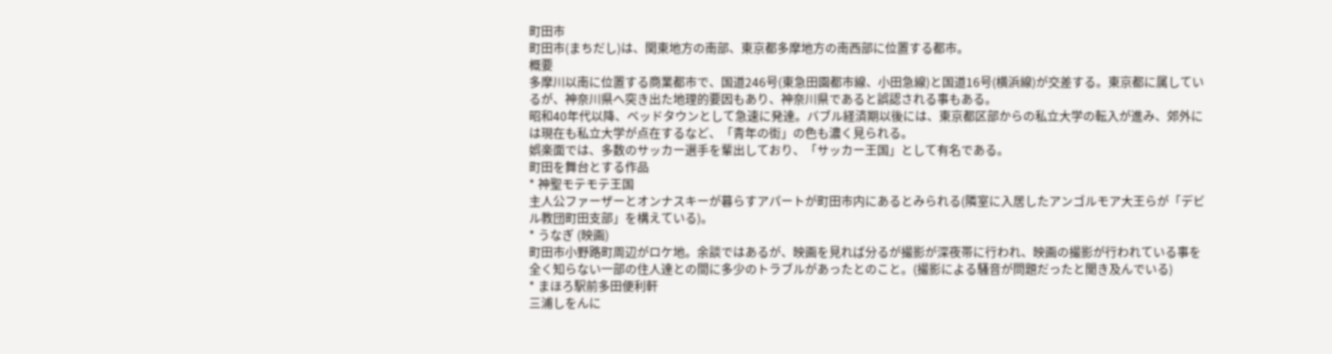町田市
町田市(まちだし)は、関東地方の南部、東京都多摩地方の南西部に位置する都市。
概要
多摩川以南に位置する商業都市で、国道246号(東急田園都市線、小田急線)と国道16号(横浜線)が交差する。東京都に属しているが、神奈川県へ突き出た地理的要因もあり、神奈川県であると誤認される事もある。
昭和40年代以降、ベッドタウンとして急速に発達。バブル経済期以後には、東京都区部からの私立大学の転入が進み、郊外には現在も私立大学が点在するなど、「青年の街」の色も濃く見られる。
娯楽面では、多数のサッカー選手を輩出しており、「サッカー王国」として有名である。
町田を舞台とする作品
* 神聖モテモテ王国
主人公ファーザーとオンナスキーが暮らすアパートが町田市内にあるとみられる(隣室に入居したアンゴルモア大王らが「デビル教団町田支部」を構えている)。
* うなぎ (映画)
町田市小野路町周辺がロケ地。余談ではあるが、映画を見れば分るが撮影が深夜帯に行われ、映画の撮影が行われている事を全く知らない一部の住人達との間に多少のトラブルがあったとのこと。(撮影による騒音が問題だったと聞き及んでいる)
* まほろ駅前多田便利軒
三浦しをんに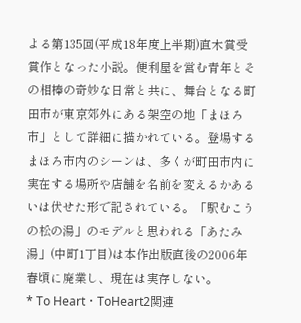よる第135回(平成18年度上半期)直木賞受賞作となった小説。便利屋を営む青年とその相棒の奇妙な日常と共に、舞台となる町田市が東京郊外にある架空の地「まほろ市」として詳細に描かれている。登場するまほろ市内のシーンは、多くが町田市内に実在する場所や店舗を名前を変えるかあるいは伏せた形で記されている。「駅むこうの松の湯」のモデルと思われる「あたみ湯」(中町1丁目)は本作出版直後の2006年春頃に廃業し、現在は実存しない。
* To Heart・ToHeart2関連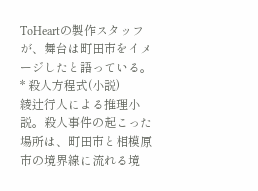ToHeartの製作スタッフが、舞台は町田市をイメージしたと語っている。
* 殺人方程式(小説)
綾辻行人による推理小説。殺人事件の起こった場所は、町田市と相模原市の境界線に流れる境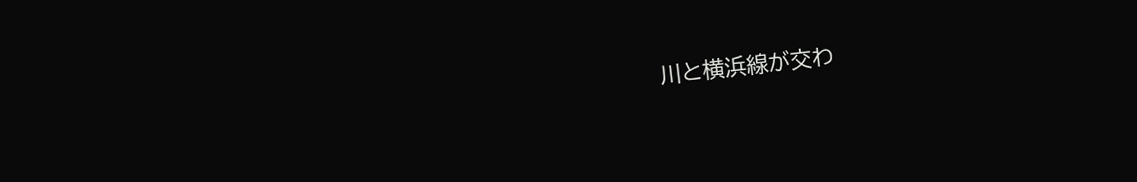川と横浜線が交わ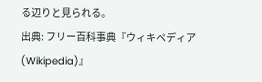る辺りと見られる。
出典: フリー百科事典『ウィキペディア(Wikipedia)』